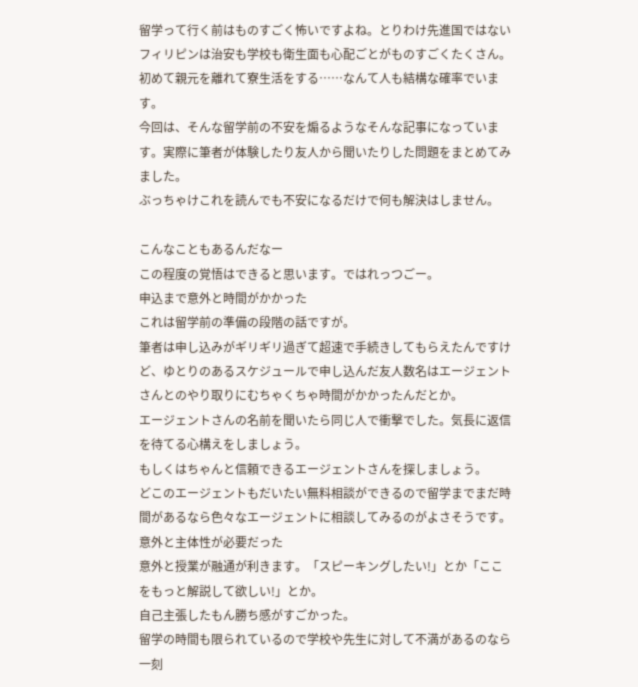留学って行く前はものすごく怖いですよね。とりわけ先進国ではないフィリピンは治安も学校も衛生面も心配ごとがものすごくたくさん。初めて親元を離れて寮生活をする……なんて人も結構な確率でいます。
今回は、そんな留学前の不安を煽るようなそんな記事になっています。実際に筆者が体験したり友人から聞いたりした問題をまとめてみました。
ぶっちゃけこれを読んでも不安になるだけで何も解決はしません。

こんなこともあるんだなー
この程度の覚悟はできると思います。ではれっつごー。
申込まで意外と時間がかかった
これは留学前の準備の段階の話ですが。
筆者は申し込みがギリギリ過ぎて超速で手続きしてもらえたんですけど、ゆとりのあるスケジュールで申し込んだ友人数名はエージェントさんとのやり取りにむちゃくちゃ時間がかかったんだとか。
エージェントさんの名前を聞いたら同じ人で衝撃でした。気長に返信を待てる心構えをしましょう。
もしくはちゃんと信頼できるエージェントさんを探しましょう。
どこのエージェントもだいたい無料相談ができるので留学までまだ時間があるなら色々なエージェントに相談してみるのがよさそうです。
意外と主体性が必要だった
意外と授業が融通が利きます。「スピーキングしたい!」とか「ここをもっと解説して欲しい!」とか。
自己主張したもん勝ち感がすごかった。
留学の時間も限られているので学校や先生に対して不満があるのなら一刻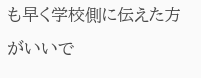も早く学校側に伝えた方がいいで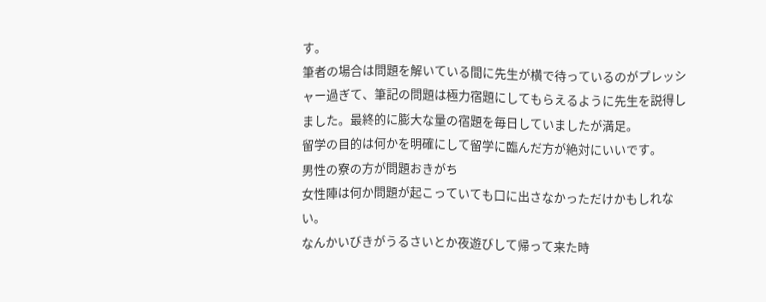す。
筆者の場合は問題を解いている間に先生が横で待っているのがプレッシャー過ぎて、筆記の問題は極力宿題にしてもらえるように先生を説得しました。最終的に膨大な量の宿題を毎日していましたが満足。
留学の目的は何かを明確にして留学に臨んだ方が絶対にいいです。
男性の寮の方が問題おきがち
女性陣は何か問題が起こっていても口に出さなかっただけかもしれない。
なんかいびきがうるさいとか夜遊びして帰って来た時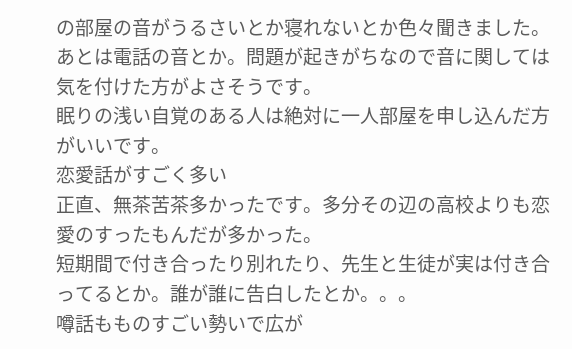の部屋の音がうるさいとか寝れないとか色々聞きました。あとは電話の音とか。問題が起きがちなので音に関しては気を付けた方がよさそうです。
眠りの浅い自覚のある人は絶対に一人部屋を申し込んだ方がいいです。
恋愛話がすごく多い
正直、無茶苦茶多かったです。多分その辺の高校よりも恋愛のすったもんだが多かった。
短期間で付き合ったり別れたり、先生と生徒が実は付き合ってるとか。誰が誰に告白したとか。。。
噂話もものすごい勢いで広が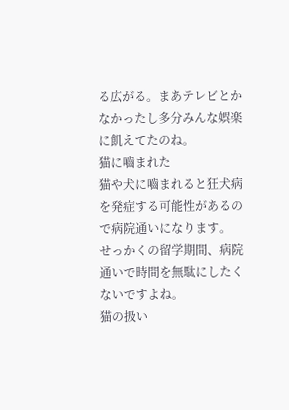る広がる。まあテレビとかなかったし多分みんな娯楽に飢えてたのね。
猫に嚙まれた
猫や犬に嚙まれると狂犬病を発症する可能性があるので病院通いになります。
せっかくの留学期間、病院通いで時間を無駄にしたくないですよね。
猫の扱い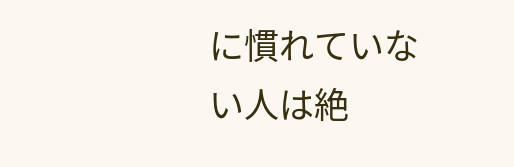に慣れていない人は絶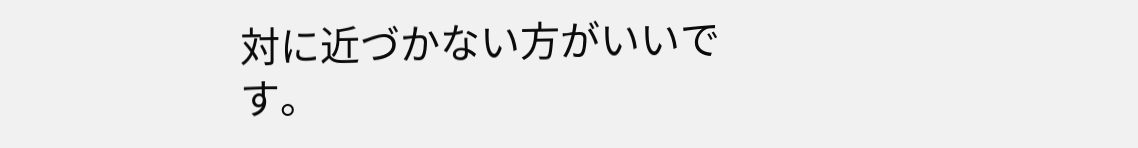対に近づかない方がいいです。